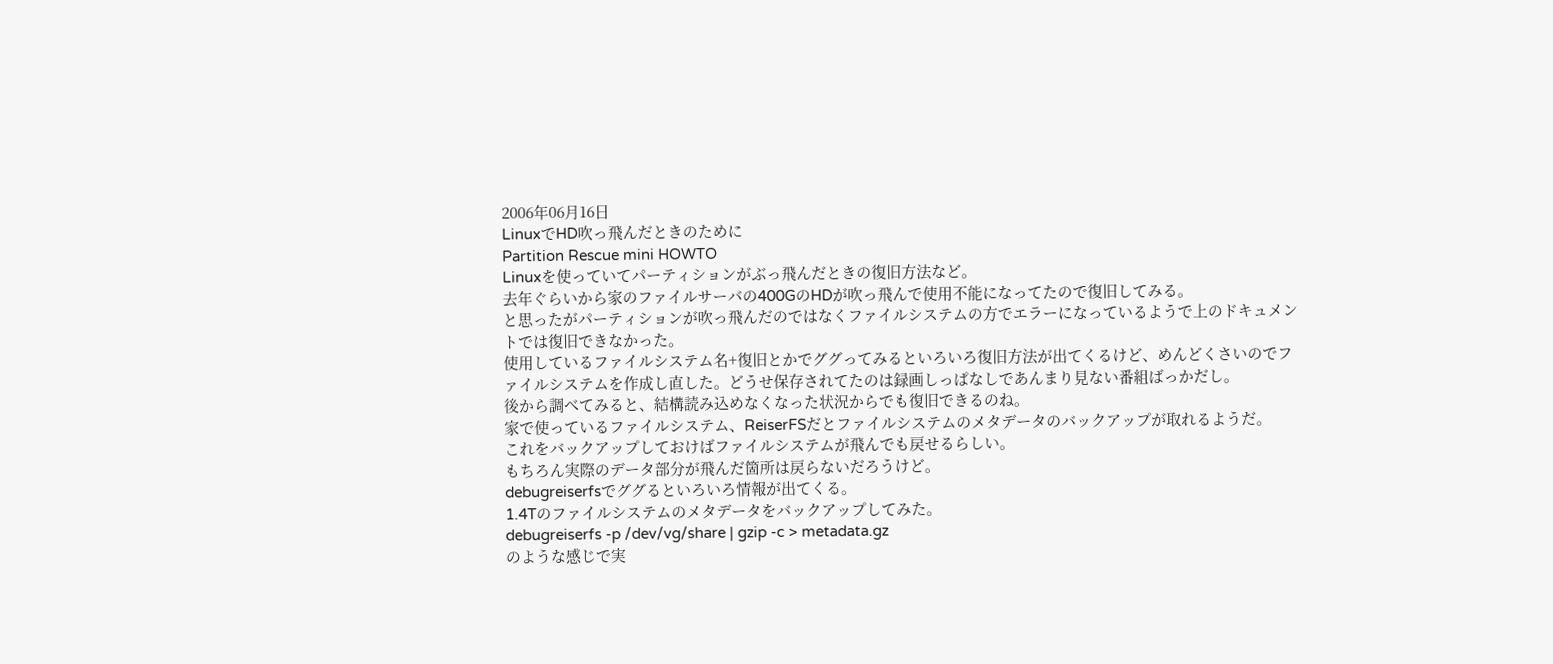2006年06月16日
LinuxでHD吹っ飛んだときのために
Partition Rescue mini HOWTO
Linuxを使っていてパーティションがぶっ飛んだときの復旧方法など。
去年ぐらいから家のファイルサーバの400GのHDが吹っ飛んで使用不能になってたので復旧してみる。
と思ったがパーティションが吹っ飛んだのではなくファイルシステムの方でエラーになっているようで上のドキュメントでは復旧できなかった。
使用しているファイルシステム名+復旧とかでググってみるといろいろ復旧方法が出てくるけど、めんどくさいのでファイルシステムを作成し直した。どうせ保存されてたのは録画しっぱなしであんまり見ない番組ばっかだし。
後から調べてみると、結構読み込めなくなった状況からでも復旧できるのね。
家で使っているファイルシステム、ReiserFSだとファイルシステムのメタデータのバックアップが取れるようだ。
これをバックアップしておけばファイルシステムが飛んでも戻せるらしい。
もちろん実際のデータ部分が飛んだ箇所は戻らないだろうけど。
debugreiserfsでググるといろいろ情報が出てくる。
1.4Tのファイルシステムのメタデータをバックアップしてみた。
debugreiserfs -p /dev/vg/share | gzip -c > metadata.gz
のような感じで実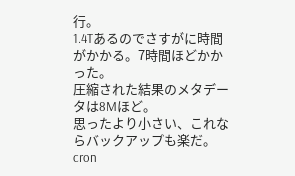行。
1.4Tあるのでさすがに時間がかかる。7時間ほどかかった。
圧縮された結果のメタデータは8Mほど。
思ったより小さい、これならバックアップも楽だ。
cron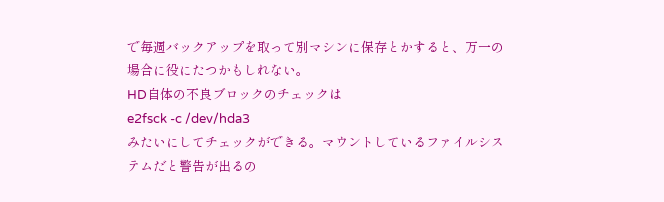で毎週バックアップを取って別マシンに保存とかすると、万一の場合に役にたつかもしれない。
HD自体の不良ブロックのチェックは
e2fsck -c /dev/hda3
みたいにしてチェックができる。マウントしているファイルシステムだと警告が出るの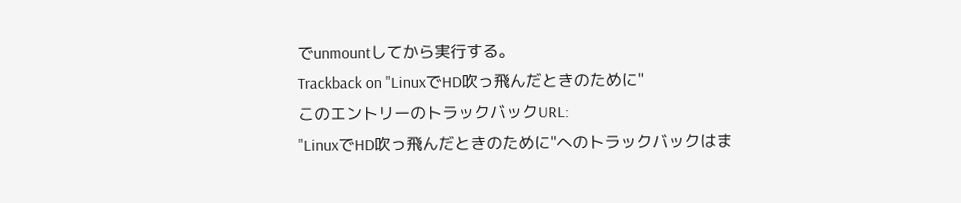でunmountしてから実行する。
Trackback on "LinuxでHD吹っ飛んだときのために"
このエントリーのトラックバックURL:
"LinuxでHD吹っ飛んだときのために"へのトラックバックはま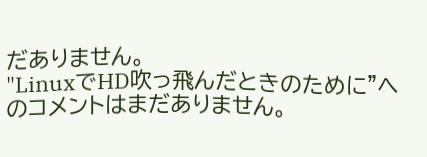だありません。
"LinuxでHD吹っ飛んだときのために"へのコメントはまだありません。